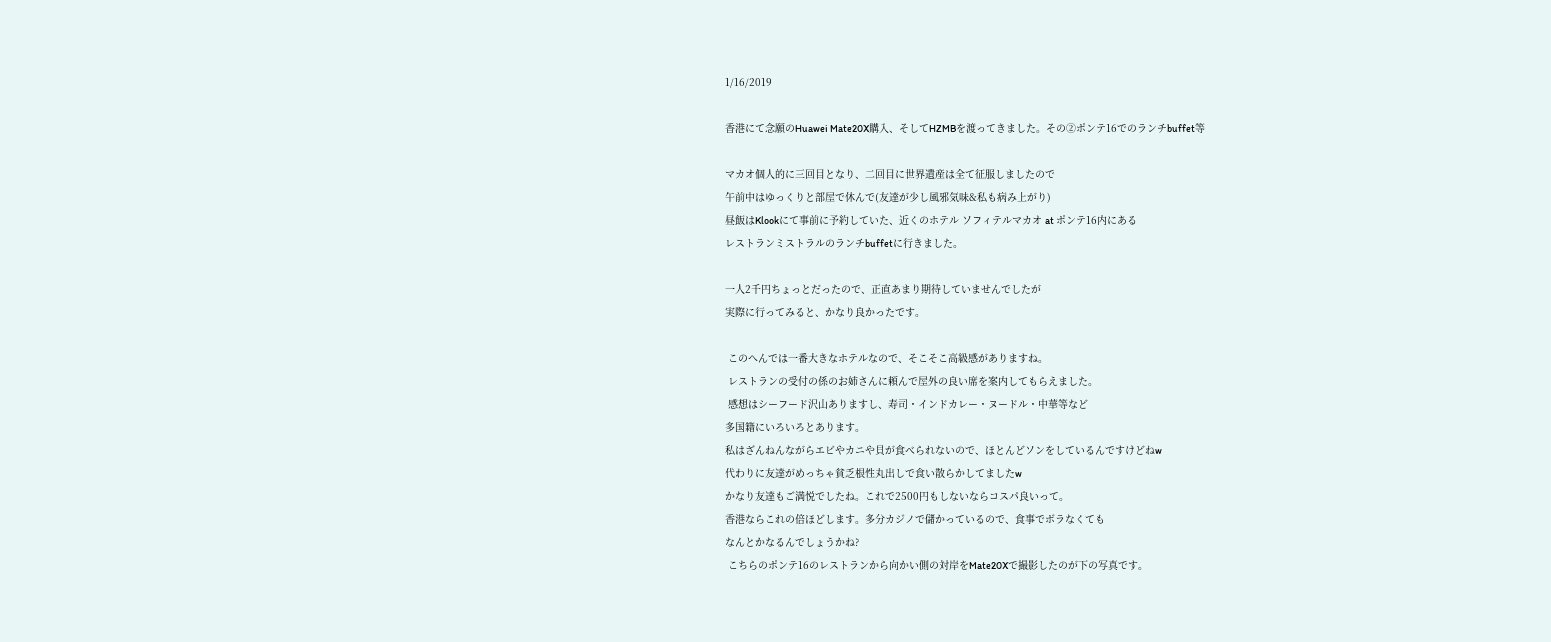1/16/2019

香港にて念願のHuawei Mate20X購入、そしてHZMBを渡ってきました。その②ポンテ16でのランチbuffet等

マカオ個人的に三回目となり、二回目に世界遺産は全て征服しましたので
午前中はゆっくりと部屋で休んで(友達が少し風邪気味&私も病み上がり)
昼飯はKlookにて事前に予約していた、近くのホテル ソフィテルマカオ at ポンテ16内にある
レストランミストラルのランチbuffetに行きました。

一人2千円ちょっとだったので、正直あまり期待していませんでしたが
実際に行ってみると、かなり良かったです。

 このへんでは一番大きなホテルなので、そこそこ高級感がありますね。
 レストランの受付の係のお姉さんに頼んで屋外の良い席を案内してもらえました。
 感想はシーフード沢山ありますし、寿司・インドカレー・ヌードル・中華等など
多国籍にいろいろとあります。
私はざんねんながらエビやカニや貝が食べられないので、ほとんどソンをしているんですけどねw
代わりに友達がめっちゃ貧乏根性丸出しで食い散らかしてましたw
かなり友達もご満悦でしたね。これで2500円もしないならコスパ良いって。
香港ならこれの倍ほどします。多分カジノで儲かっているので、食事でボラなくても
なんとかなるんでしょうかね?
 こちらのポンテ16のレストランから向かい側の対岸をMate20Xで撮影したのが下の写真です。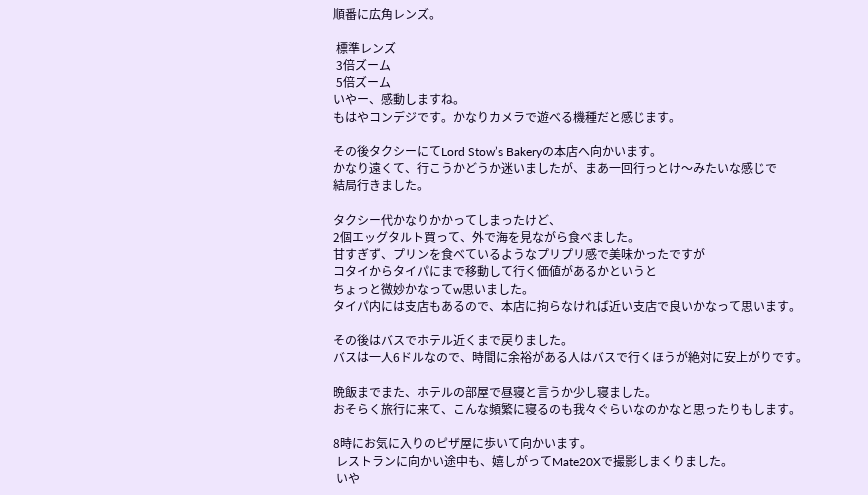順番に広角レンズ。

 標準レンズ
 3倍ズーム
 5倍ズーム
いやー、感動しますね。
もはやコンデジです。かなりカメラで遊べる機種だと感じます。

その後タクシーにてLord Stow’s Bakeryの本店へ向かいます。
かなり遠くて、行こうかどうか迷いましたが、まあ一回行っとけ〜みたいな感じで
結局行きました。

タクシー代かなりかかってしまったけど、
2個エッグタルト買って、外で海を見ながら食べました。
甘すぎず、プリンを食べているようなプリプリ感で美味かったですが
コタイからタイパにまで移動して行く価値があるかというと
ちょっと微妙かなってw思いました。
タイパ内には支店もあるので、本店に拘らなければ近い支店で良いかなって思います。

その後はバスでホテル近くまで戻りました。
バスは一人6ドルなので、時間に余裕がある人はバスで行くほうが絶対に安上がりです。

晩飯までまた、ホテルの部屋で昼寝と言うか少し寝ました。
おそらく旅行に来て、こんな頻繁に寝るのも我々ぐらいなのかなと思ったりもします。

8時にお気に入りのピザ屋に歩いて向かいます。
 レストランに向かい途中も、嬉しがってMate20Xで撮影しまくりました。
 いや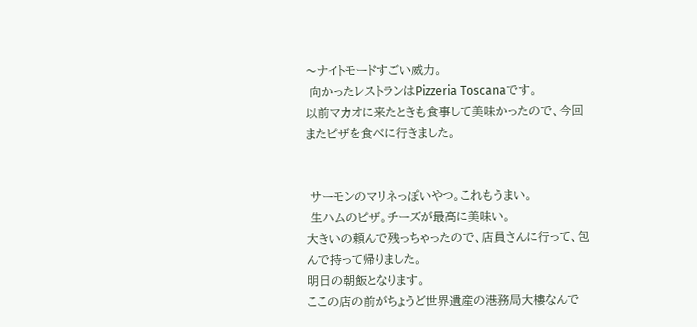〜ナイトモードすごい威力。
 向かったレストランはPizzeria Toscanaです。
以前マカオに来たときも食事して美味かったので、今回またピザを食べに行きました。


 サーモンのマリネっぽいやつ。これもうまい。
 生ハムのピザ。チーズが最高に美味い。
大きいの頼んで残っちゃったので、店員さんに行って、包んで持って帰りました。
明日の朝飯となります。
ここの店の前がちょうど世界遺産の港務局大樓なんで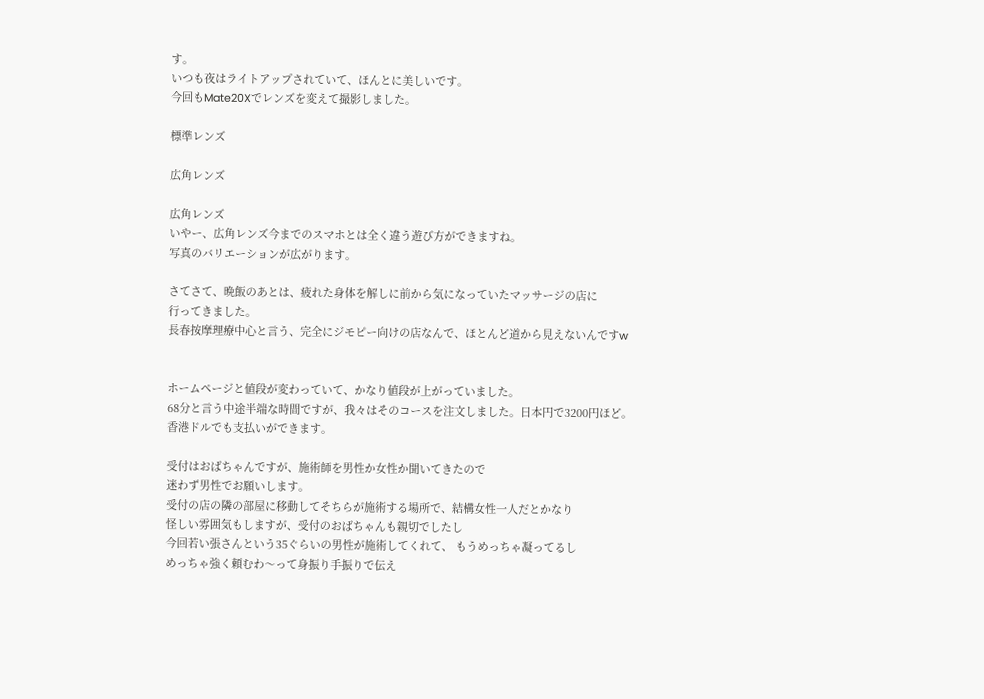す。
いつも夜はライトアップされていて、ほんとに美しいです。
今回もMate20Xでレンズを変えて撮影しました。

標準レンズ

広角レンズ

広角レンズ
いやー、広角レンズ今までのスマホとは全く違う遊び方ができますね。
写真のバリエーションが広がります。

さてさて、晩飯のあとは、疲れた身体を解しに前から気になっていたマッサージの店に
行ってきました。
長春按摩理療中心と言う、完全にジモピー向けの店なんで、ほとんど道から見えないんですw


ホームページと値段が変わっていて、かなり値段が上がっていました。
68分と言う中途半端な時間ですが、我々はそのコースを注文しました。日本円で3200円ほど。
香港ドルでも支払いができます。

受付はおばちゃんですが、施術師を男性か女性か聞いてきたので
迷わず男性でお願いします。
受付の店の隣の部屋に移動してそちらが施術する場所で、結構女性一人だとかなり
怪しい雰囲気もしますが、受付のおばちゃんも親切でしたし
今回若い張さんという35ぐらいの男性が施術してくれて、 もうめっちゃ凝ってるし
めっちゃ強く頼むわ〜って身振り手振りで伝え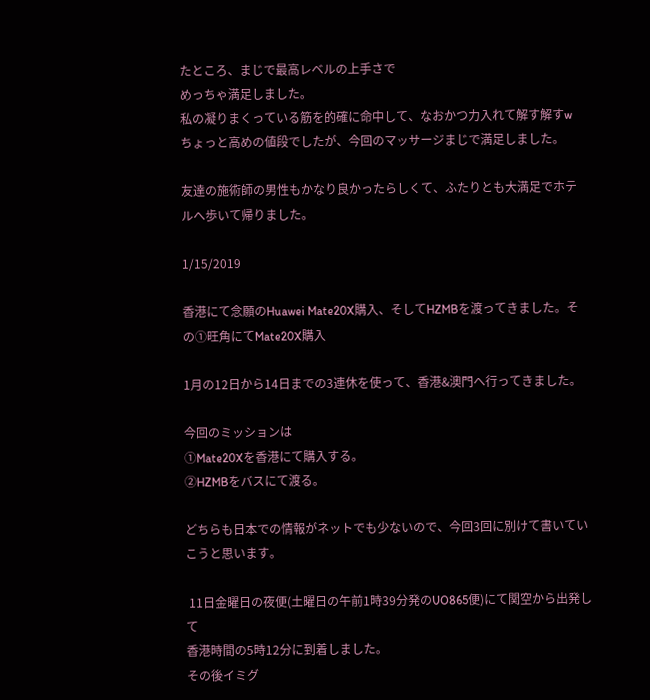たところ、まじで最高レベルの上手さで
めっちゃ満足しました。
私の凝りまくっている筋を的確に命中して、なおかつ力入れて解す解すw
ちょっと高めの値段でしたが、今回のマッサージまじで満足しました。

友達の施術師の男性もかなり良かったらしくて、ふたりとも大満足でホテルへ歩いて帰りました。

1/15/2019

香港にて念願のHuawei Mate20X購入、そしてHZMBを渡ってきました。その①旺角にてMate20X購入

1月の12日から14日までの3連休を使って、香港&澳門へ行ってきました。

今回のミッションは
①Mate20Xを香港にて購入する。
②HZMBをバスにて渡る。

どちらも日本での情報がネットでも少ないので、今回3回に別けて書いていこうと思います。

 11日金曜日の夜便(土曜日の午前1時39分発のUO865便)にて関空から出発して
香港時間の5時12分に到着しました。
その後イミグ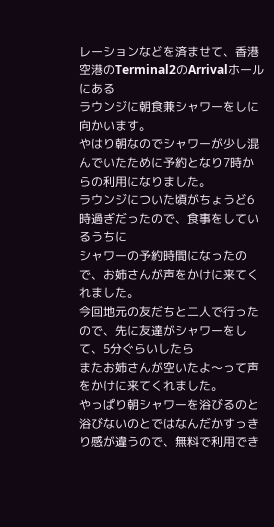レーションなどを済ませて、香港空港のTerminal2のArrivalホールにある
ラウンジに朝食兼シャワーをしに向かいます。
やはり朝なのでシャワーが少し混んでいたために予約となり7時からの利用になりました。
ラウンジについた頃がちょうど6時過ぎだったので、食事をしているうちに
シャワーの予約時間になったので、お姉さんが声をかけに来てくれました。
今回地元の友だちと二人で行ったので、先に友達がシャワーをして、5分ぐらいしたら
またお姉さんが空いたよ〜って声をかけに来てくれました。
やっぱり朝シャワーを浴びるのと浴びないのとではなんだかすっきり感が違うので、無料で利用でき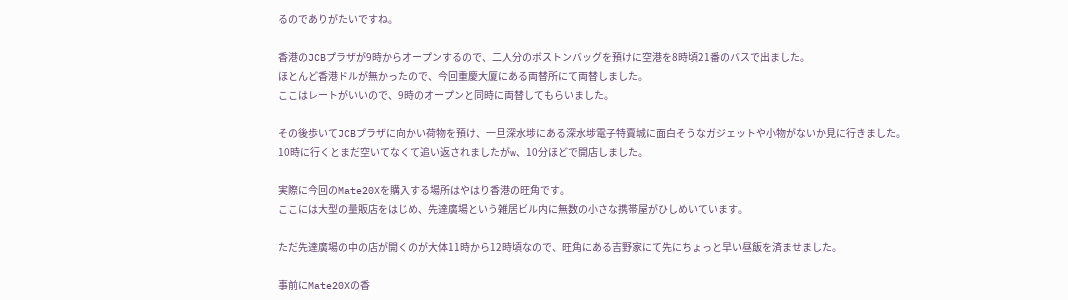るのでありがたいですね。

香港のJCBプラザが9時からオープンするので、二人分のボストンバッグを預けに空港を8時頃21番のバスで出ました。
ほとんど香港ドルが無かったので、今回重慶大厦にある両替所にて両替しました。
ここはレートがいいので、9時のオープンと同時に両替してもらいました。

その後歩いてJCBプラザに向かい荷物を預け、一旦深水埗にある深水埗電子特賣城に面白そうなガジェットや小物がないか見に行きました。
10時に行くとまだ空いてなくて追い返されましたがw、10分ほどで開店しました。

実際に今回のMate20Xを購入する場所はやはり香港の旺角です。
ここには大型の量販店をはじめ、先達廣場という雑居ビル内に無数の小さな携帯屋がひしめいています。

ただ先達廣場の中の店が開くのが大体11時から12時頃なので、旺角にある吉野家にて先にちょっと早い昼飯を済ませました。

事前にMate20Xの香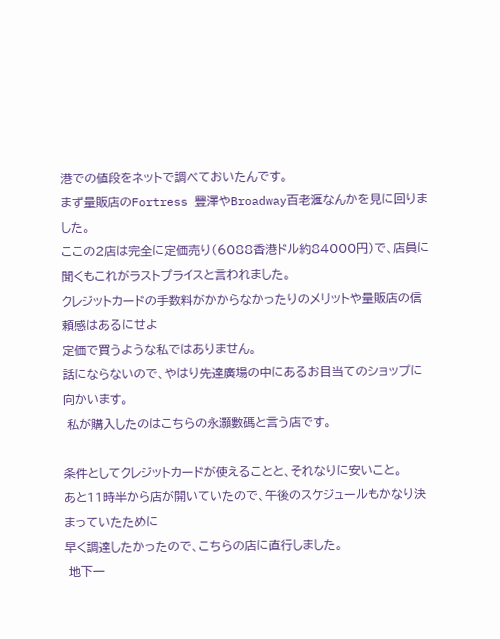港での値段をネットで調べておいたんです。
まず量販店のFortress 豐澤やBroadway百老滙なんかを見に回りました。
ここの2店は完全に定価売り(6088香港ドル約84000円)で、店員に聞くもこれがラストプライスと言われました。
クレジットカードの手数料がかからなかったりのメリットや量販店の信頼感はあるにせよ
定価で買うような私ではありません。
話にならないので、やはり先達廣場の中にあるお目当てのショップに向かいます。
 私が購入したのはこちらの永灝數碼と言う店です。

条件としてクレジットカードが使えることと、それなりに安いこと。
あと11時半から店が開いていたので、午後のスケジュールもかなり決まっていたために
早く調達したかったので、こちらの店に直行しました。
 地下一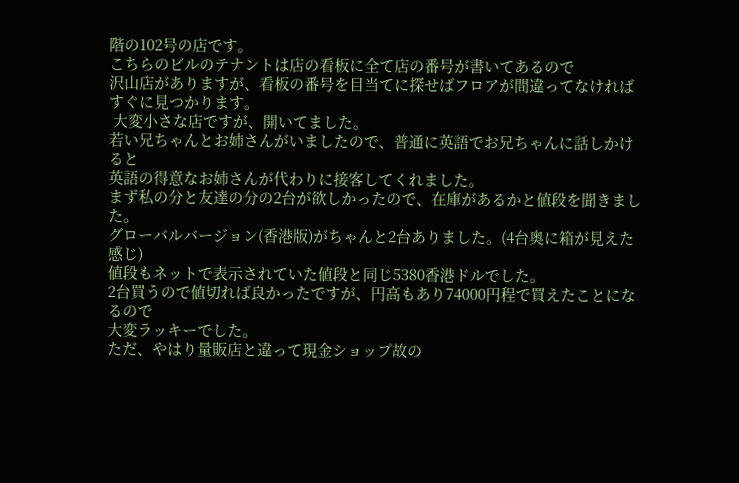階の102号の店です。
こちらのビルのテナントは店の看板に全て店の番号が書いてあるので
沢山店がありますが、看板の番号を目当てに探せばフロアが間違ってなければ
すぐに見つかります。
 大変小さな店ですが、開いてました。
若い兄ちゃんとお姉さんがいましたので、普通に英語でお兄ちゃんに話しかけると
英語の得意なお姉さんが代わりに接客してくれました。
まず私の分と友達の分の2台が欲しかったので、在庫があるかと値段を聞きました。
グローバルバージョン(香港版)がちゃんと2台ありました。(4台奥に箱が見えた感じ)
値段もネットで表示されていた値段と同じ5380香港ドルでした。
2台買うので値切れば良かったですが、円高もあり74000円程で買えたことになるので
大変ラッキーでした。
ただ、やはり量販店と違って現金ショップ故の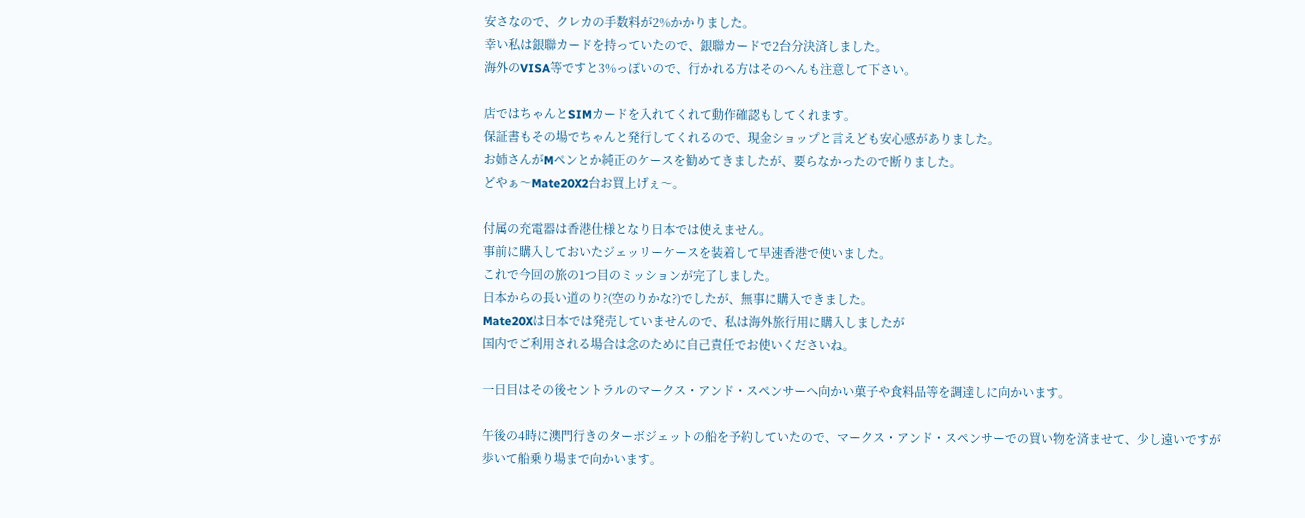安さなので、クレカの手数料が2%かかりました。
幸い私は銀聯カードを持っていたので、銀聯カードで2台分決済しました。
海外のVISA等ですと3%っぽいので、行かれる方はそのへんも注意して下さい。

店ではちゃんとSIMカードを入れてくれて動作確認もしてくれます。
保証書もその場でちゃんと発行してくれるので、現金ショップと言えども安心感がありました。
お姉さんがMペンとか純正のケースを勧めてきましたが、要らなかったので断りました。
どやぁ〜Mate20X2台お買上げぇ〜。

付属の充電器は香港仕様となり日本では使えません。
事前に購入しておいたジェッリーケースを装着して早速香港で使いました。
これで今回の旅の1つ目のミッションが完了しました。
日本からの長い道のり?(空のりかな?)でしたが、無事に購入できました。
Mate20Xは日本では発売していませんので、私は海外旅行用に購入しましたが
国内でご利用される場合は念のために自己責任でお使いくださいね。

一日目はその後セントラルのマークス・アンド・スペンサーへ向かい菓子や食料品等を調達しに向かいます。

午後の4時に澳門行きのターボジェットの船を予約していたので、マークス・アンド・スペンサーでの買い物を済ませて、少し遠いですが
歩いて船乗り場まで向かいます。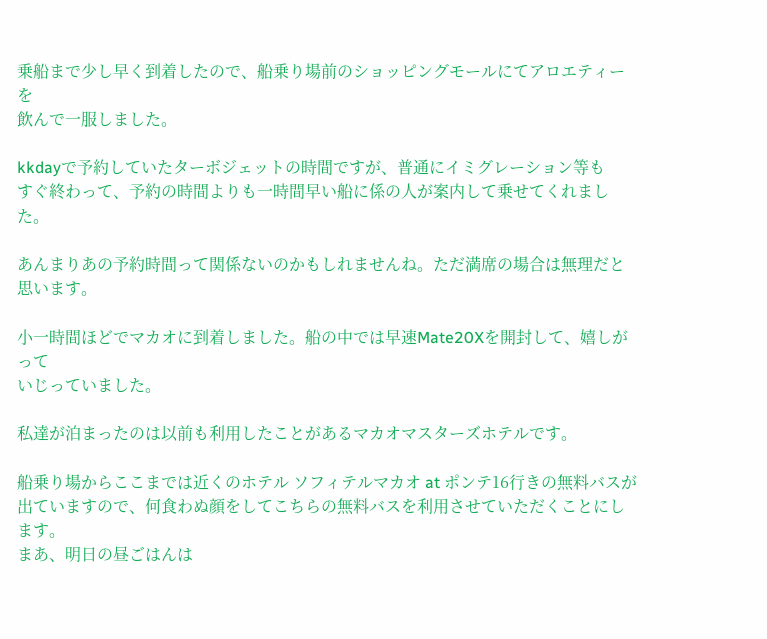乗船まで少し早く到着したので、船乗り場前のショッピングモールにてアロエティーを
飲んで一服しました。

kkdayで予約していたターボジェットの時間ですが、普通にイミグレーション等も
すぐ終わって、予約の時間よりも一時間早い船に係の人が案内して乗せてくれました。

あんまりあの予約時間って関係ないのかもしれませんね。ただ満席の場合は無理だと思います。

小一時間ほどでマカオに到着しました。船の中では早速Mate20Xを開封して、嬉しがって
いじっていました。

私達が泊まったのは以前も利用したことがあるマカオマスターズホテルです。

船乗り場からここまでは近くのホテル ソフィテルマカオ at ポンテ16行きの無料バスが出ていますので、何食わぬ顔をしてこちらの無料バスを利用させていただくことにします。
まあ、明日の昼ごはんは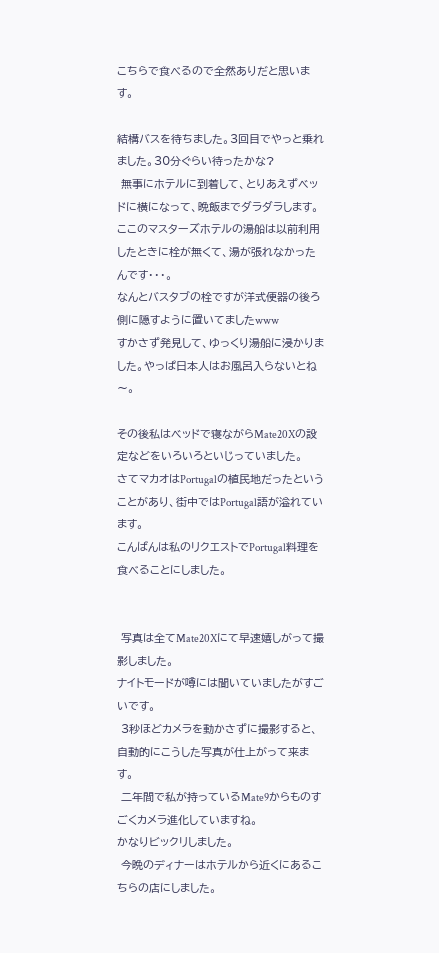こちらで食べるので全然ありだと思います。

結構バスを待ちました。3回目でやっと乗れました。30分ぐらい待ったかな?
 無事にホテルに到着して、とりあえずベッドに横になって、晩飯までダラダラします。
ここのマスターズホテルの湯船は以前利用したときに栓が無くて、湯が張れなかったんです・・・。
なんとバスタブの栓ですが洋式便器の後ろ側に隠すように置いてましたwww
すかさず発見して、ゆっくり湯船に浸かりました。やっぱ日本人はお風呂入らないとね〜。

その後私はベッドで寝ながらMate20Xの設定などをいろいろといじっていました。
さてマカオはPortugalの植民地だったということがあり、街中ではPortugal語が溢れています。
こんばんは私のリクエストでPortugal料理を食べることにしました。


 写真は全てMate20Xにて早速嬉しがって撮影しました。
ナイトモードが噂には聞いていましたがすごいです。
 3秒ほどカメラを動かさずに撮影すると、自動的にこうした写真が仕上がって来ます。
 二年間で私が持っているMate9からものすごくカメラ進化していますね。
かなりビックリしました。
 今晩のディナーはホテルから近くにあるこちらの店にしました。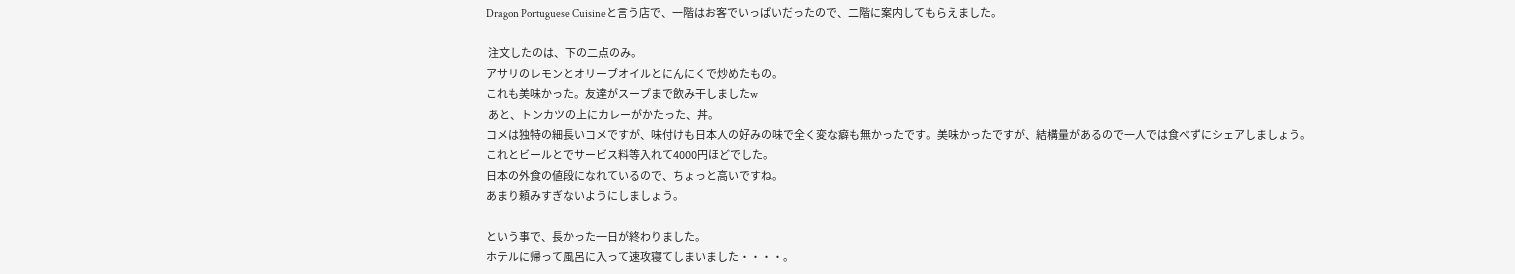Dragon Portuguese Cuisineと言う店で、一階はお客でいっぱいだったので、二階に案内してもらえました。

 注文したのは、下の二点のみ。
アサリのレモンとオリーブオイルとにんにくで炒めたもの。
これも美味かった。友達がスープまで飲み干しましたw
 あと、トンカツの上にカレーがかたった、丼。
コメは独特の細長いコメですが、味付けも日本人の好みの味で全く変な癖も無かったです。美味かったですが、結構量があるので一人では食べずにシェアしましょう。
これとビールとでサービス料等入れて4000円ほどでした。
日本の外食の値段になれているので、ちょっと高いですね。
あまり頼みすぎないようにしましょう。

という事で、長かった一日が終わりました。
ホテルに帰って風呂に入って速攻寝てしまいました・・・・。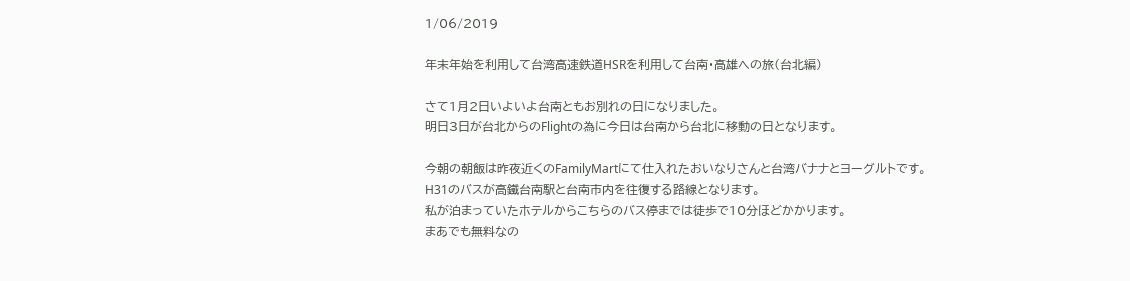1/06/2019

年末年始を利用して台湾高速鉄道HSRを利用して台南・高雄への旅(台北編)

さて1月2日いよいよ台南ともお別れの日になりました。
明日3日が台北からのFlightの為に今日は台南から台北に移動の日となります。

今朝の朝飯は昨夜近くのFamilyMartにて仕入れたおいなりさんと台湾バナナとヨーグルトです。
H31のバスが高鐵台南駅と台南市内を往復する路線となります。
私が泊まっていたホテルからこちらのバス停までは徒歩で10分ほどかかります。
まあでも無料なの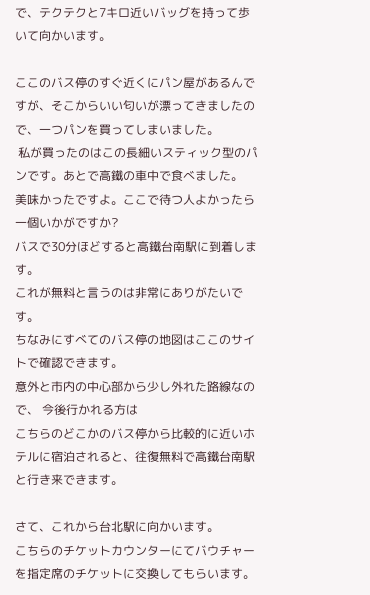で、テクテクと7キロ近いバッグを持って歩いて向かいます。

ここのバス停のすぐ近くにパン屋があるんですが、そこからいい匂いが漂ってきましたので、一つパンを買ってしまいました。
 私が買ったのはこの長細いスティック型のパンです。あとで高鐵の車中で食べました。
美味かったですよ。ここで待つ人よかったら一個いかがですか?
バスで30分ほどすると高鐵台南駅に到着します。
これが無料と言うのは非常にありがたいです。
ちなみにすべてのバス停の地図はここのサイトで確認できます。
意外と市内の中心部から少し外れた路線なので、 今後行かれる方は
こちらのどこかのバス停から比較的に近いホテルに宿泊されると、往復無料で高鐵台南駅と行き来できます。

さて、これから台北駅に向かいます。
こちらのチケットカウンターにてバウチャーを指定席のチケットに交換してもらいます。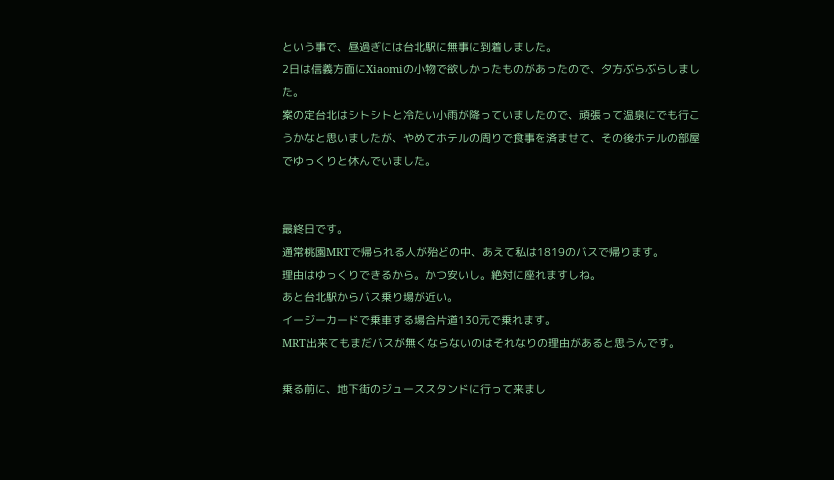という事で、昼過ぎには台北駅に無事に到着しました。
2日は信義方面にXiaomiの小物で欲しかったものがあったので、夕方ぶらぶらしました。
案の定台北はシトシトと冷たい小雨が降っていましたので、頑張って温泉にでも行こうかなと思いましたが、やめてホテルの周りで食事を済ませて、その後ホテルの部屋でゆっくりと休んでいました。


最終日です。
通常桃園MRTで帰られる人が殆どの中、あえて私は1819のバスで帰ります。
理由はゆっくりできるから。かつ安いし。絶対に座れますしね。
あと台北駅からバス乗り場が近い。
イージーカードで乗車する場合片道130元で乗れます。
MRT出来てもまだバスが無くならないのはそれなりの理由があると思うんです。

乗る前に、地下街のジューススタンドに行って来まし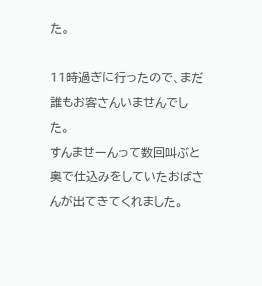た。

11時過ぎに行ったので、まだ誰もお客さんいませんでした。
すんませーんって数回叫ぶと奥で仕込みをしていたおばさんが出てきてくれました。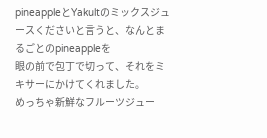pineappleとYakultのミックスジュースくださいと言うと、なんとまるごとのpineappleを
眼の前で包丁で切って、それをミキサーにかけてくれました。
めっちゃ新鮮なフルーツジュー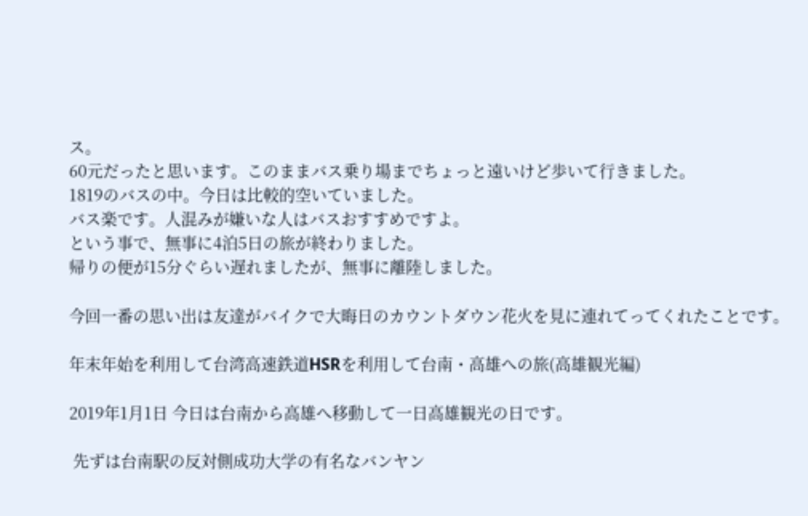ス。
60元だったと思います。このままバス乗り場までちょっと遠いけど歩いて行きました。
1819のバスの中。今日は比較的空いていました。
バス楽です。人混みが嫌いな人はバスおすすめですよ。
という事で、無事に4泊5日の旅が終わりました。
帰りの便が15分ぐらい遅れましたが、無事に離陸しました。

今回一番の思い出は友達がバイクで大晦日のカウントダウン花火を見に連れてってくれたことです。

年末年始を利用して台湾高速鉄道HSRを利用して台南・高雄への旅(高雄観光編)

2019年1月1日 今日は台南から高雄へ移動して一日高雄観光の日です。

 先ずは台南駅の反対側成功大学の有名なバンヤン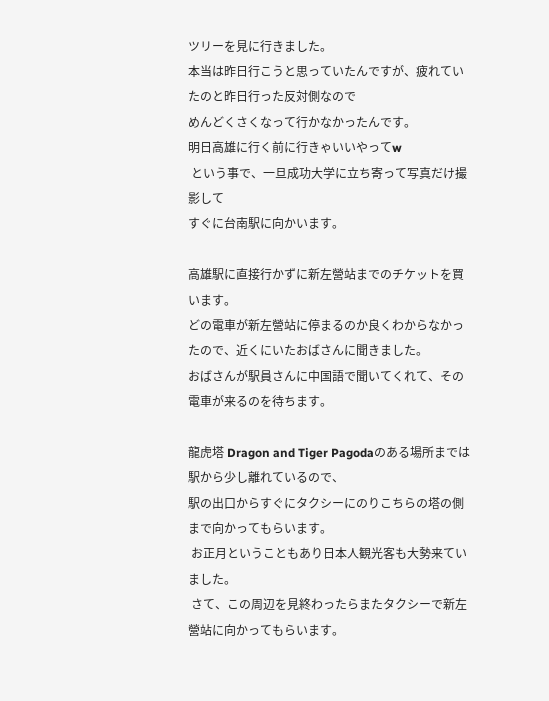ツリーを見に行きました。
本当は昨日行こうと思っていたんですが、疲れていたのと昨日行った反対側なので
めんどくさくなって行かなかったんです。
明日高雄に行く前に行きゃいいやってw
 という事で、一旦成功大学に立ち寄って写真だけ撮影して
すぐに台南駅に向かいます。

高雄駅に直接行かずに新左營站までのチケットを買います。
どの電車が新左營站に停まるのか良くわからなかったので、近くにいたおばさんに聞きました。
おばさんが駅員さんに中国語で聞いてくれて、その電車が来るのを待ちます。

龍虎塔 Dragon and Tiger Pagodaのある場所までは駅から少し離れているので、
駅の出口からすぐにタクシーにのりこちらの塔の側まで向かってもらいます。
 お正月ということもあり日本人観光客も大勢来ていました。
 さて、この周辺を見終わったらまたタクシーで新左營站に向かってもらいます。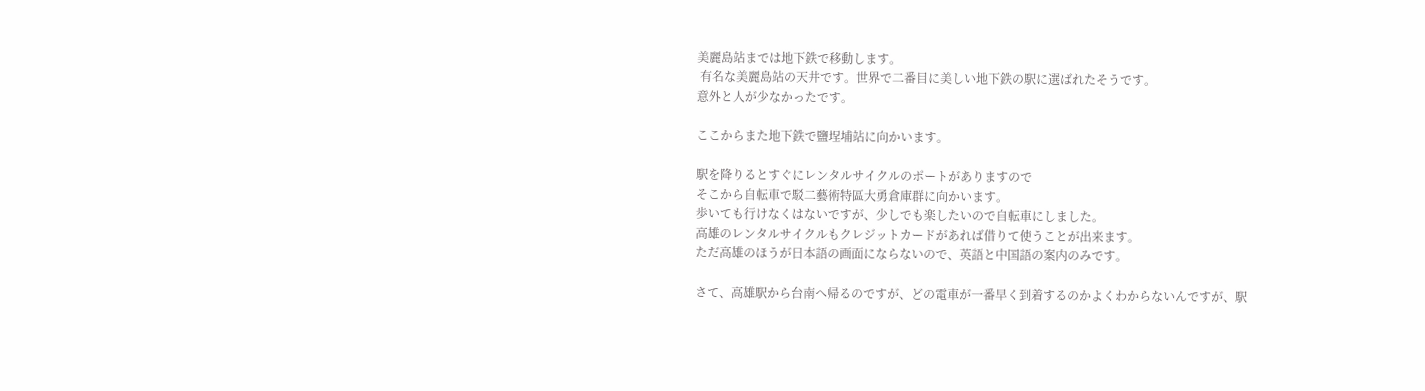美麗島站までは地下鉄で移動します。
 有名な美麗島站の天井です。世界で二番目に美しい地下鉄の駅に選ばれたそうです。
意外と人が少なかったです。

ここからまた地下鉄で鹽埕埔站に向かいます。

駅を降りるとすぐにレンタルサイクルのポートがありますので
そこから自転車で駁二藝術特區大勇倉庫群に向かいます。
歩いても行けなくはないですが、少しでも楽したいので自転車にしました。
高雄のレンタルサイクルもクレジットカードがあれば借りて使うことが出来ます。
ただ高雄のほうが日本語の画面にならないので、英語と中国語の案内のみです。

さて、高雄駅から台南へ帰るのですが、どの電車が一番早く到着するのかよくわからないんですが、駅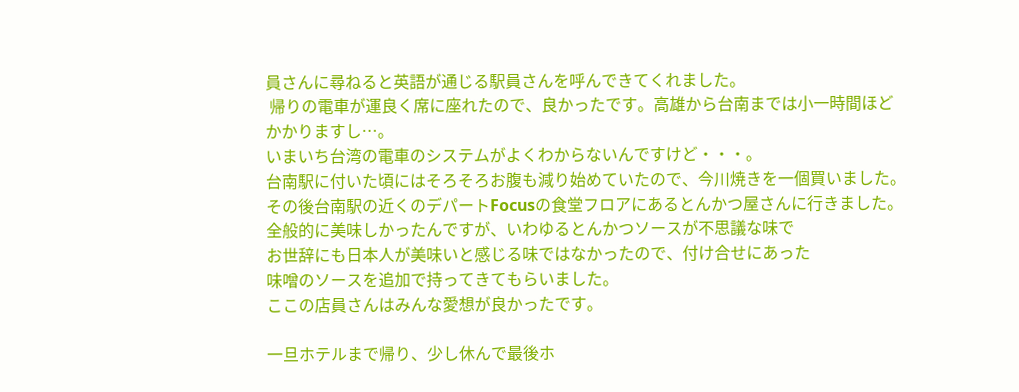員さんに尋ねると英語が通じる駅員さんを呼んできてくれました。
 帰りの電車が運良く席に座れたので、良かったです。高雄から台南までは小一時間ほどかかりますし…。
いまいち台湾の電車のシステムがよくわからないんですけど・・・。
台南駅に付いた頃にはそろそろお腹も減り始めていたので、今川焼きを一個買いました。
その後台南駅の近くのデパートFocusの食堂フロアにあるとんかつ屋さんに行きました。
全般的に美味しかったんですが、いわゆるとんかつソースが不思議な味で
お世辞にも日本人が美味いと感じる味ではなかったので、付け合せにあった
味噌のソースを追加で持ってきてもらいました。
ここの店員さんはみんな愛想が良かったです。

一旦ホテルまで帰り、少し休んで最後ホ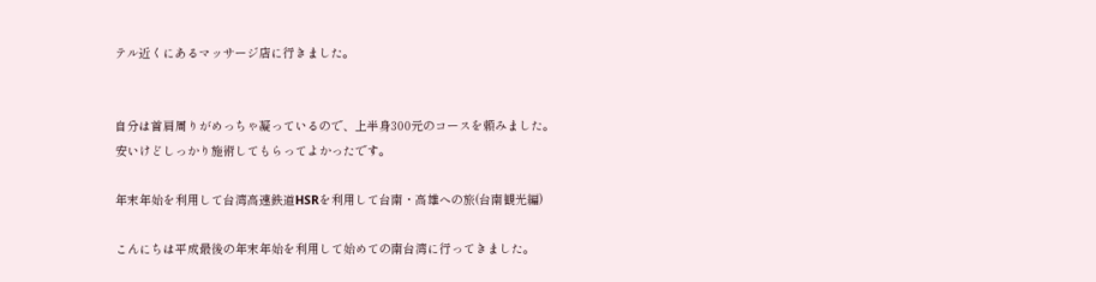テル近くにあるマッサージ店に行きました。


自分は首肩周りがめっちゃ凝っているので、上半身300元のコースを頼みました。
安いけどしっかり施術してもらってよかったです。

年末年始を利用して台湾高速鉄道HSRを利用して台南・高雄への旅(台南観光編)

こんにちは平成最後の年末年始を利用して始めての南台湾に行ってきました。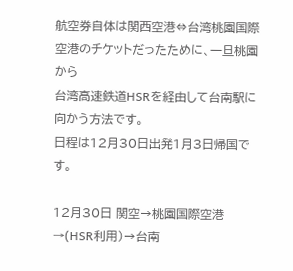航空券自体は関西空港⇔台湾桃園国際空港のチケットだったために、一旦桃園から
台湾高速鉄道HSRを経由して台南駅に向かう方法です。
日程は12月30日出発1月3日帰国です。

12月30日 関空→桃園国際空港→(HSR利用)→台南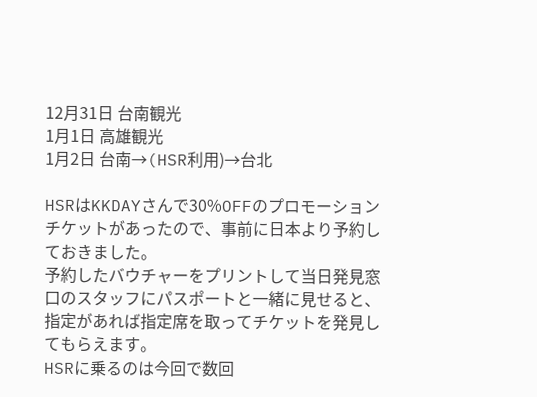12月31日 台南観光
1月1日 高雄観光
1月2日 台南→(HSR利用)→台北

HSRはKKDAYさんで30%OFFのプロモーションチケットがあったので、事前に日本より予約しておきました。
予約したバウチャーをプリントして当日発見窓口のスタッフにパスポートと一緒に見せると、 指定があれば指定席を取ってチケットを発見してもらえます。
HSRに乗るのは今回で数回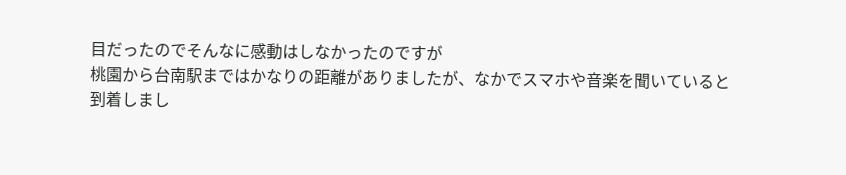目だったのでそんなに感動はしなかったのですが
桃園から台南駅まではかなりの距離がありましたが、なかでスマホや音楽を聞いていると
到着しまし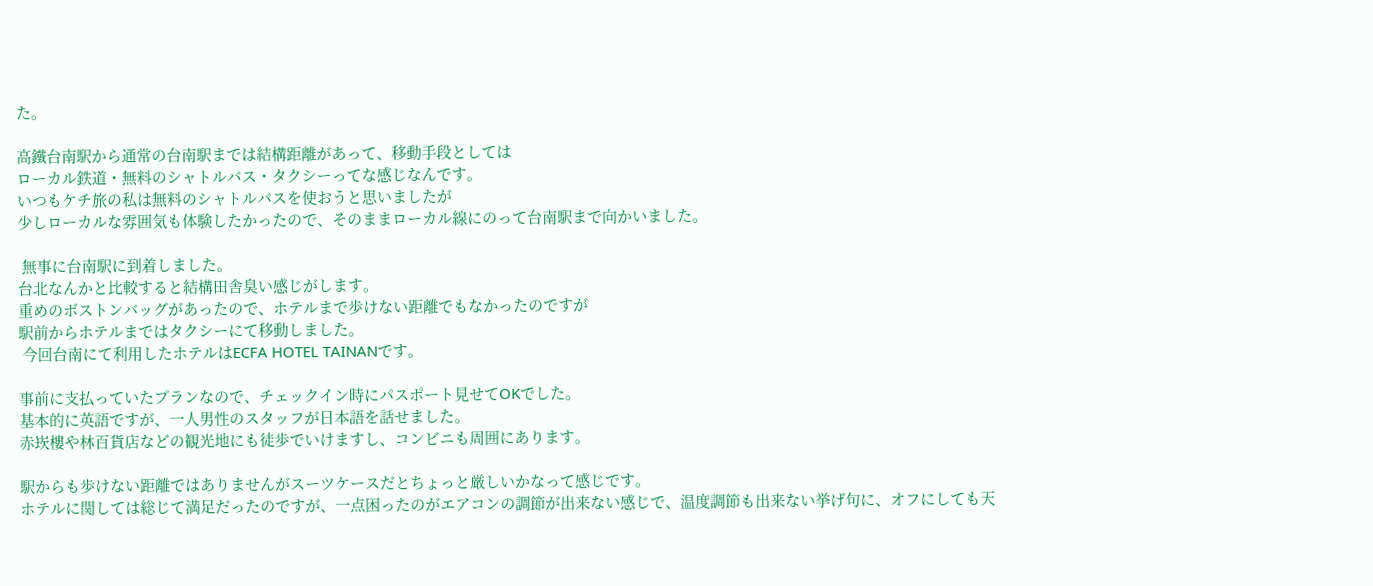た。

高鐵台南駅から通常の台南駅までは結構距離があって、移動手段としては
ローカル鉄道・無料のシャトルバス・タクシーってな感じなんです。
いつもケチ旅の私は無料のシャトルバスを使おうと思いましたが
少しローカルな雰囲気も体験したかったので、そのままローカル線にのって台南駅まで向かいました。

 無事に台南駅に到着しました。
台北なんかと比較すると結構田舎臭い感じがします。
重めのボストンバッグがあったので、ホテルまで歩けない距離でもなかったのですが
駅前からホテルまではタクシーにて移動しました。
 今回台南にて利用したホテルはECFA HOTEL TAINANです。

事前に支払っていたプランなので、チェックイン時にパスポート見せてOKでした。
基本的に英語ですが、一人男性のスタッフが日本語を話せました。
赤崁樓や林百貨店などの観光地にも徒歩でいけますし、コンビニも周囲にあります。

駅からも歩けない距離ではありませんがスーツケースだとちょっと厳しいかなって感じです。
ホテルに関しては総じて満足だったのですが、一点困ったのがエアコンの調節が出来ない感じで、温度調節も出来ない挙げ句に、オフにしても天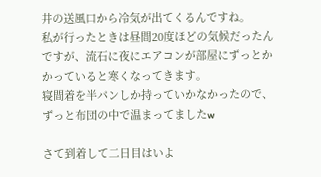井の送風口から冷気が出てくるんですね。
私が行ったときは昼間20度ほどの気候だったんですが、流石に夜にエアコンが部屋にずっとかかっていると寒くなってきます。
寝間着を半パンしか持っていかなかったので、ずっと布団の中で温まってましたw

さて到着して二日目はいよ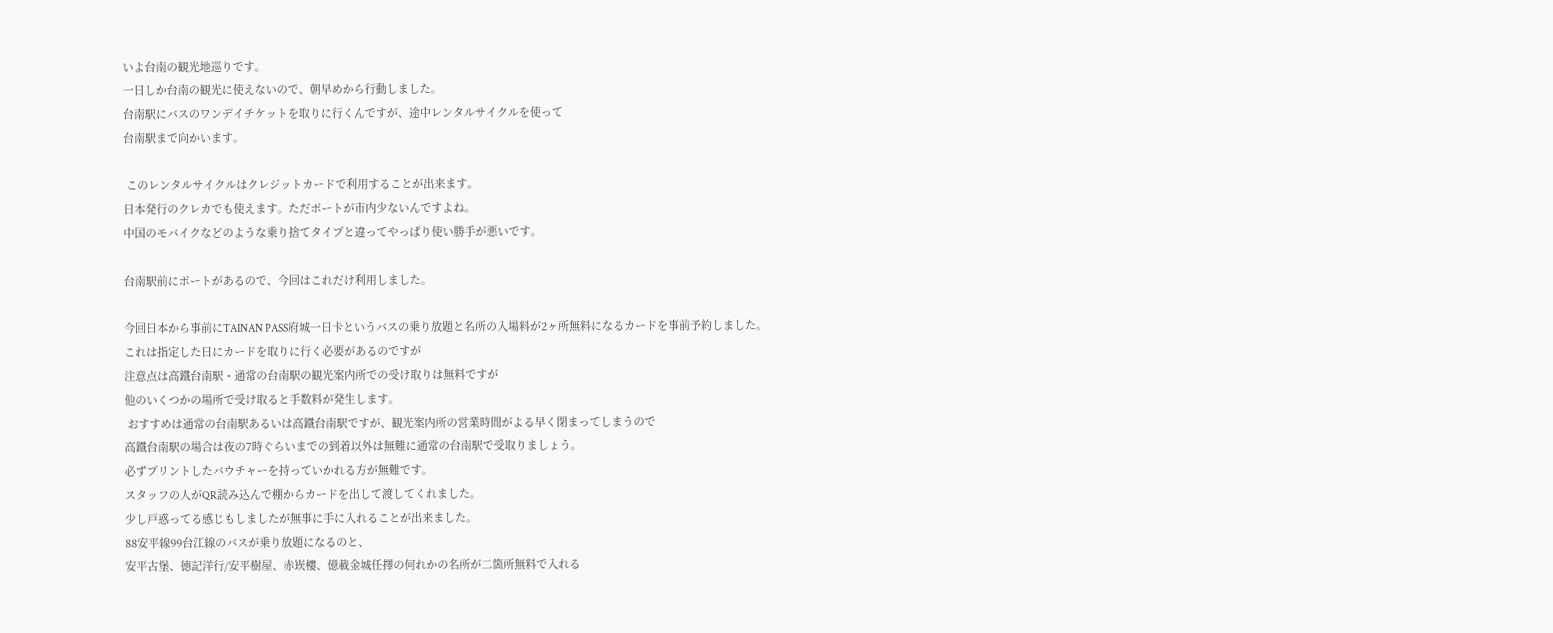いよ台南の観光地巡りです。
一日しか台南の観光に使えないので、朝早めから行動しました。
台南駅にバスのワンデイチケットを取りに行くんですが、途中レンタルサイクルを使って
台南駅まで向かいます。

 このレンタルサイクルはクレジットカードで利用することが出来ます。
日本発行のクレカでも使えます。ただポートが市内少ないんですよね。
中国のモバイクなどのような乗り捨てタイプと違ってやっぱり使い勝手が悪いです。

台南駅前にポートがあるので、今回はこれだけ利用しました。

今回日本から事前にTAINAN PASS府城一日卡というバスの乗り放題と名所の入場料が2ヶ所無料になるカードを事前予約しました。
これは指定した日にカードを取りに行く必要があるのですが
注意点は高鐵台南駅・通常の台南駅の観光案内所での受け取りは無料ですが
他のいくつかの場所で受け取ると手数料が発生します。
 おすすめは通常の台南駅あるいは高鐵台南駅ですが、観光案内所の営業時間がよる早く閉まってしまうので
高鐵台南駅の場合は夜の7時ぐらいまでの到着以外は無難に通常の台南駅で受取りましょう。
必ずプリントしたバウチャーを持っていかれる方が無難です。
スタッフの人がQR読み込んで棚からカードを出して渡してくれました。
少し戸惑ってる感じもしましたが無事に手に入れることが出来ました。
88安平線99台江線のバスが乗り放題になるのと、
安平古堡、德記洋行/安平樹屋、赤崁樓、億載金城任擇の何れかの名所が二箇所無料で入れる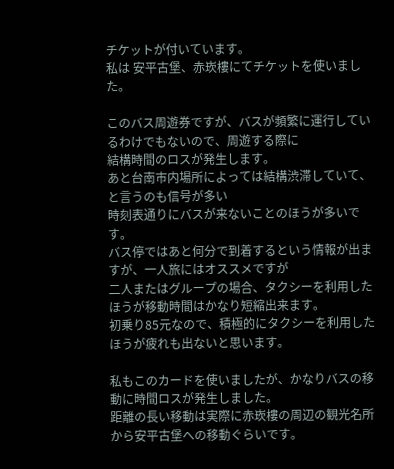チケットが付いています。
私は 安平古堡、赤崁樓にてチケットを使いました。

このバス周遊券ですが、バスが頻繁に運行しているわけでもないので、周遊する際に
結構時間のロスが発生します。
あと台南市内場所によっては結構渋滞していて、と言うのも信号が多い
時刻表通りにバスが来ないことのほうが多いです。
バス停ではあと何分で到着するという情報が出ますが、一人旅にはオススメですが
二人またはグループの場合、タクシーを利用したほうが移動時間はかなり短縮出来ます。
初乗り85元なので、積極的にタクシーを利用したほうが疲れも出ないと思います。

私もこのカードを使いましたが、かなりバスの移動に時間ロスが発生しました。
距離の長い移動は実際に赤崁樓の周辺の観光名所から安平古堡への移動ぐらいです。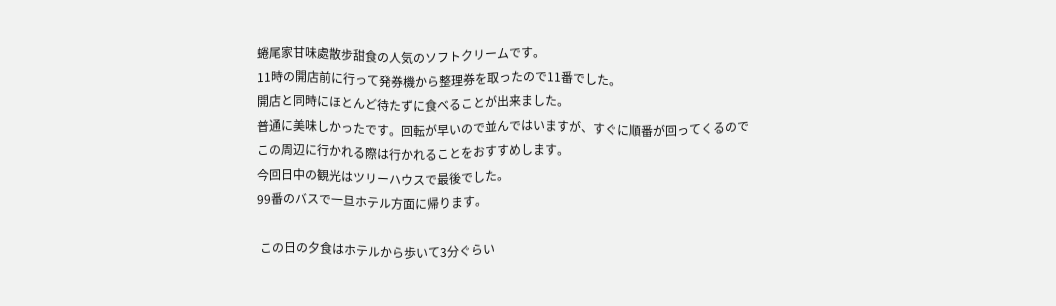蜷尾家甘味處散步甜食の人気のソフトクリームです。
11時の開店前に行って発券機から整理券を取ったので11番でした。
開店と同時にほとんど待たずに食べることが出来ました。
普通に美味しかったです。回転が早いので並んではいますが、すぐに順番が回ってくるので
この周辺に行かれる際は行かれることをおすすめします。
今回日中の観光はツリーハウスで最後でした。
99番のバスで一旦ホテル方面に帰ります。

 この日の夕食はホテルから歩いて3分ぐらい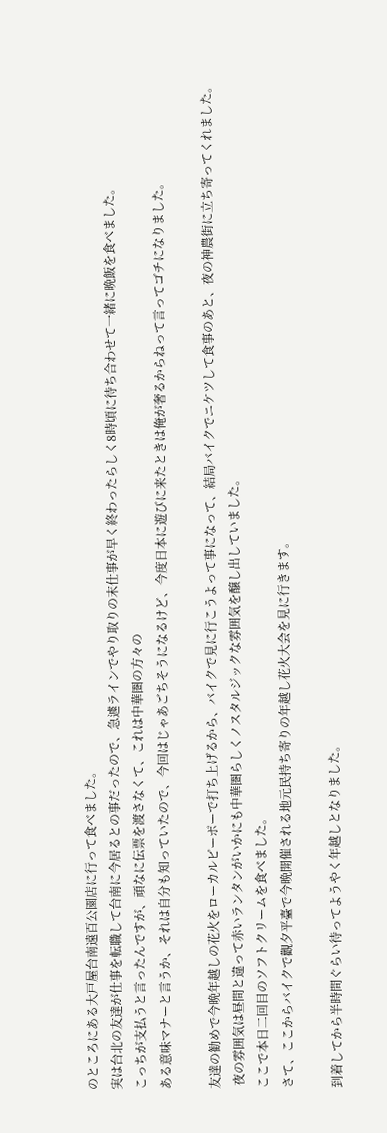のところにある大戸屋台南遠百公園店に行って食べました。
実は台北の友達が仕事を転職して台南に今居るとの事だったので、急遽ラインでやり取りの末仕事が早く終わったらしく8時頃に待ち合わせて一緒に晩飯を食べました。
こっちが支払うと言ったんですが、頑なに伝票を渡さなくて、これは中華圏の方々の
ある意味マナーと言うか、それは自分も知っていたので、今回はじゃあごちそうになるけど、今度日本に遊びに来たときは俺が奢るからねって言ってゴチになりました。

友達の勧めで今晩年越しの花火をローカルピーポーで打ち上げるから、バイクで見に行こうよって事になって、結局バイクでニケツして食事のあと、夜の神農街に立ち寄ってくれました。
 夜の雰囲気は昼間と違って赤いランタンがいかにも中華圏らしくノスタルジックな雰囲気を醸し出していました。
ここで本日二回目のソフトクリームを食べました。
さて、ここからバイクで觀夕平臺で今晩開催される地元民持ち寄りの年越し花火大会を見に行きます。

到着してから半時間ぐらい待ってようやく年越しとなりました。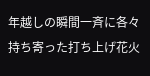年越しの瞬間一斉に各々持ち寄った打ち上げ花火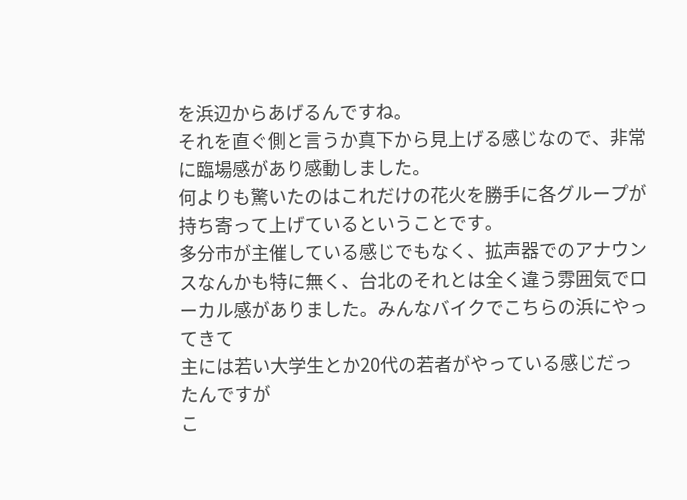を浜辺からあげるんですね。
それを直ぐ側と言うか真下から見上げる感じなので、非常に臨場感があり感動しました。
何よりも驚いたのはこれだけの花火を勝手に各グループが持ち寄って上げているということです。
多分市が主催している感じでもなく、拡声器でのアナウンスなんかも特に無く、台北のそれとは全く違う雰囲気でローカル感がありました。みんなバイクでこちらの浜にやってきて
主には若い大学生とか20代の若者がやっている感じだったんですが
こ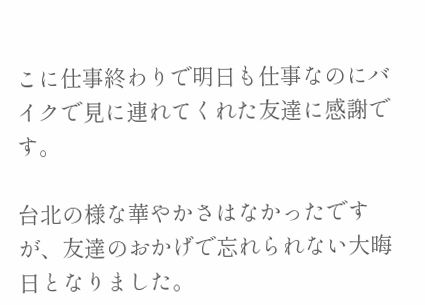こに仕事終わりで明日も仕事なのにバイクで見に連れてくれた友達に感謝です。

台北の様な華やかさはなかったですが、友達のおかげで忘れられない大晦日となりました。